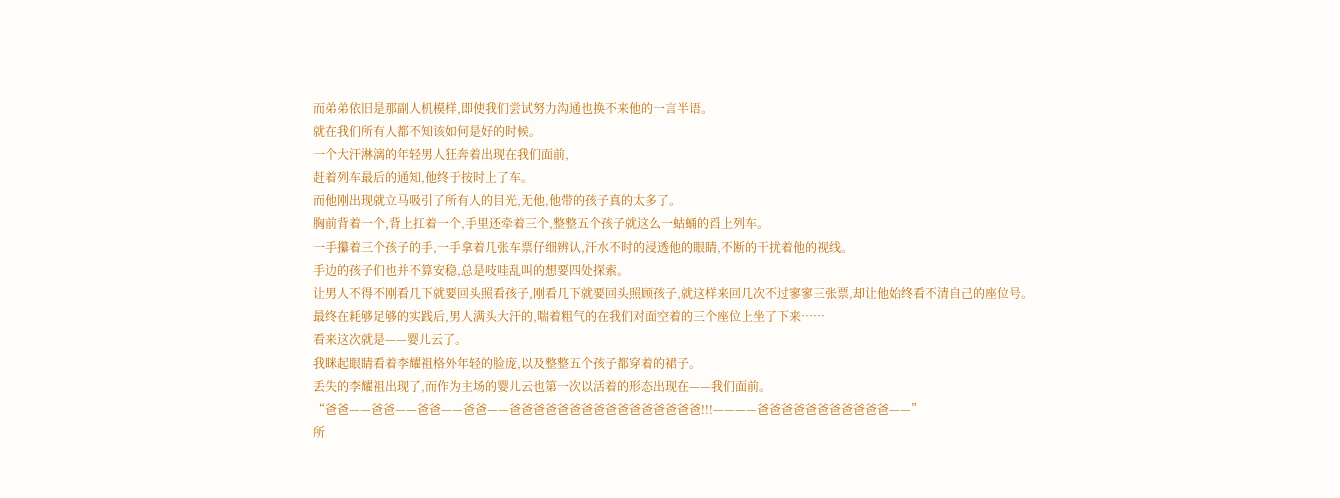而弟弟依旧是那副人机模样,即使我们尝试努力沟通也换不来他的一言半语。
就在我们所有人都不知该如何是好的时候。
一个大汗淋漓的年轻男人狂奔着出现在我们面前,
赶着列车最后的通知,他终于按时上了车。
而他刚出现就立马吸引了所有人的目光,无他,他带的孩子真的太多了。
胸前背着一个,背上扛着一个,手里还牵着三个,整整五个孩子就这么一蛄蛹的舀上列车。
一手攥着三个孩子的手,一手拿着几张车票仔细辨认,汗水不时的浸透他的眼睛,不断的干扰着他的视线。
手边的孩子们也并不算安稳,总是吱哇乱叫的想要四处探索。
让男人不得不刚看几下就要回头照看孩子,刚看几下就要回头照顾孩子,就这样来回几次不过寥寥三张票,却让他始终看不清自己的座位号。
最终在耗够足够的实践后,男人满头大汗的,喘着粗气的在我们对面空着的三个座位上坐了下来……
看来这次就是——婴儿云了。
我眯起眼睛看着李耀祖格外年轻的脸庞,以及整整五个孩子都穿着的裙子。
丢失的李耀祖出现了,而作为主场的婴儿云也第一次以活着的形态出现在——我们面前。
“爸爸——爸爸——爸爸——爸爸——爸爸爸爸爸爸爸爸爸爸爸爸爸爸爸爸!!!————爸爸爸爸爸爸爸爸爸爸爸——”
所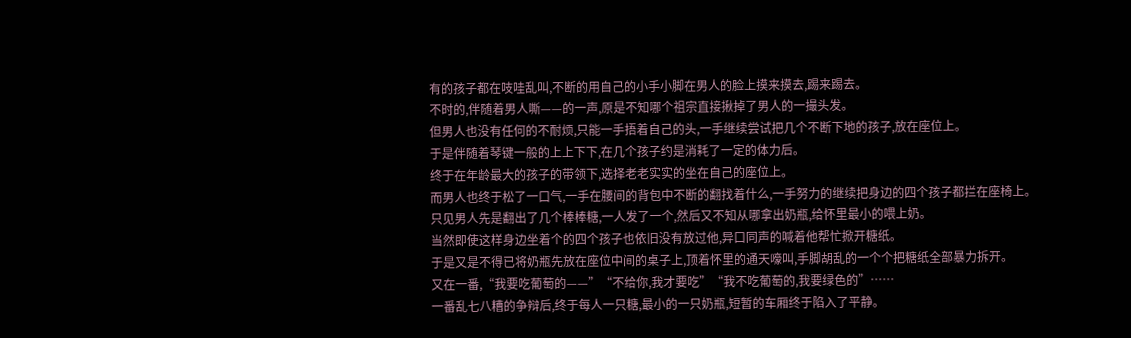有的孩子都在吱哇乱叫,不断的用自己的小手小脚在男人的脸上摸来摸去,踢来踢去。
不时的,伴随着男人嘶——的一声,原是不知哪个祖宗直接揪掉了男人的一撮头发。
但男人也没有任何的不耐烦,只能一手捂着自己的头,一手继续尝试把几个不断下地的孩子,放在座位上。
于是伴随着琴键一般的上上下下,在几个孩子约是消耗了一定的体力后。
终于在年龄最大的孩子的带领下,选择老老实实的坐在自己的座位上。
而男人也终于松了一口气,一手在腰间的背包中不断的翻找着什么,一手努力的继续把身边的四个孩子都拦在座椅上。
只见男人先是翻出了几个棒棒糖,一人发了一个,然后又不知从哪拿出奶瓶,给怀里最小的喂上奶。
当然即使这样身边坐着个的四个孩子也依旧没有放过他,异口同声的喊着他帮忙掀开糖纸。
于是又是不得已将奶瓶先放在座位中间的桌子上,顶着怀里的通天嚎叫,手脚胡乱的一个个把糖纸全部暴力拆开。
又在一番,“我要吃葡萄的——”“不给你,我才要吃”“我不吃葡萄的,我要绿色的”……
一番乱七八糟的争辩后,终于每人一只糖,最小的一只奶瓶,短暂的车厢终于陷入了平静。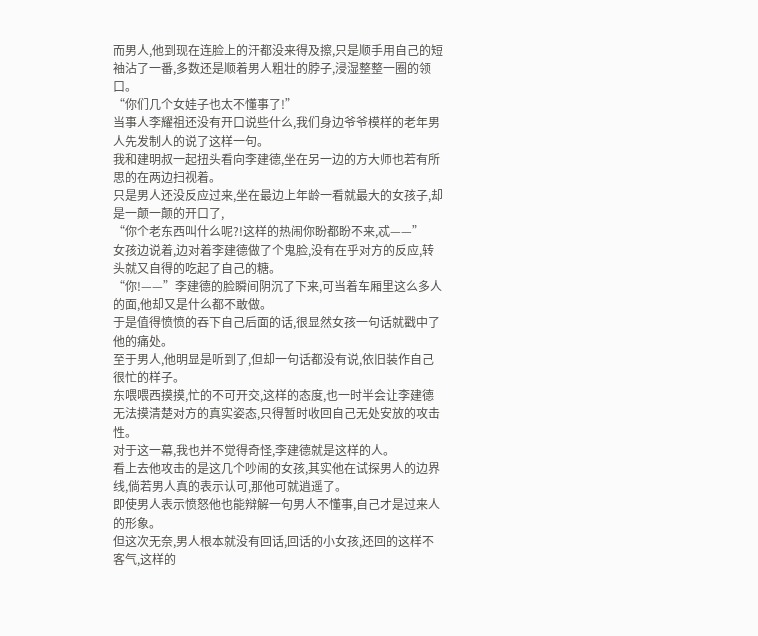而男人,他到现在连脸上的汗都没来得及擦,只是顺手用自己的短袖沾了一番,多数还是顺着男人粗壮的脖子,浸湿整整一圈的领口。
“你们几个女娃子也太不懂事了!”
当事人李耀祖还没有开口说些什么,我们身边爷爷模样的老年男人先发制人的说了这样一句。
我和建明叔一起扭头看向李建德,坐在另一边的方大师也若有所思的在两边扫视着。
只是男人还没反应过来,坐在最边上年龄一看就最大的女孩子,却是一颠一颠的开口了,
“你个老东西叫什么呢?!这样的热闹你盼都盼不来,忒——”
女孩边说着,边对着李建德做了个鬼脸,没有在乎对方的反应,转头就又自得的吃起了自己的糖。
“你!——”李建德的脸瞬间阴沉了下来,可当着车厢里这么多人的面,他却又是什么都不敢做。
于是值得愤愤的吞下自己后面的话,很显然女孩一句话就戳中了他的痛处。
至于男人,他明显是听到了,但却一句话都没有说,依旧装作自己很忙的样子。
东喂喂西摸摸,忙的不可开交,这样的态度,也一时半会让李建德无法摸清楚对方的真实姿态,只得暂时收回自己无处安放的攻击性。
对于这一幕,我也并不觉得奇怪,李建德就是这样的人。
看上去他攻击的是这几个吵闹的女孩,其实他在试探男人的边界线,倘若男人真的表示认可,那他可就逍遥了。
即使男人表示愤怒他也能辩解一句男人不懂事,自己才是过来人的形象。
但这次无奈,男人根本就没有回话,回话的小女孩,还回的这样不客气,这样的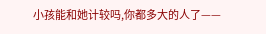小孩能和她计较吗,你都多大的人了——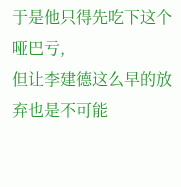于是他只得先吃下这个哑巴亏,
但让李建德这么早的放弃也是不可能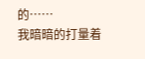的……
我暗暗的打量着